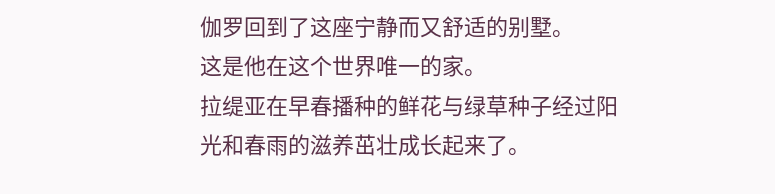伽罗回到了这座宁静而又舒适的别墅。
这是他在这个世界唯一的家。
拉缇亚在早春播种的鲜花与绿草种子经过阳光和春雨的滋养茁壮成长起来了。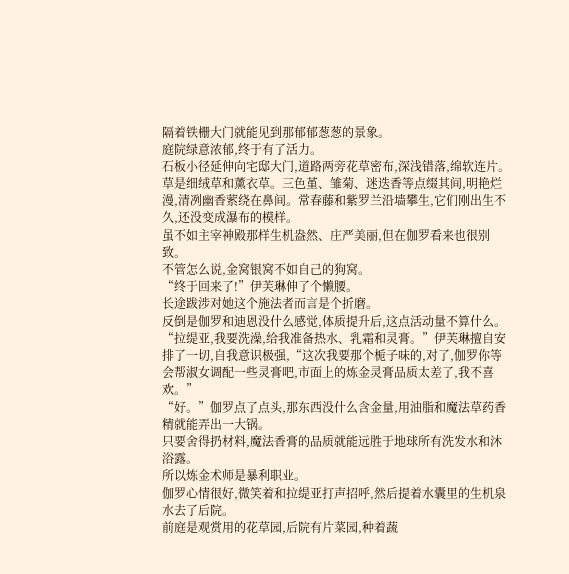隔着铁栅大门就能见到那郁郁葱葱的景象。
庭院绿意浓郁,终于有了活力。
石板小径延伸向宅邸大门,道路两旁花草密布,深浅错落,绵软连片。
草是细绒草和薰衣草。三色堇、雏菊、迷迭香等点缀其间,明艳烂漫,清冽幽香萦绕在鼻间。常春藤和紫罗兰沿墙攀生,它们刚出生不久,还没变成瀑布的模样。
虽不如主宰神殿那样生机盎然、庄严美丽,但在伽罗看来也很别致。
不管怎么说,金窝银窝不如自己的狗窝。
“终于回来了!”伊芙琳伸了个懒腰。
长途跋涉对她这个施法者而言是个折磨。
反倒是伽罗和迪恩没什么感觉,体质提升后,这点活动量不算什么。
“拉缇亚,我要洗澡,给我准备热水、乳霜和灵膏。”伊芙琳擅自安排了一切,自我意识极强,“这次我要那个栀子味的,对了,伽罗你等会帮淑女调配一些灵膏吧,市面上的炼金灵膏品质太差了,我不喜欢。”
“好。”伽罗点了点头,那东西没什么含金量,用油脂和魔法草药香精就能弄出一大锅。
只要舍得扔材料,魔法香膏的品质就能远胜于地球所有洗发水和沐浴露。
所以炼金术师是暴利职业。
伽罗心情很好,微笑着和拉缇亚打声招呼,然后提着水囊里的生机泉水去了后院。
前庭是观赏用的花草园,后院有片菜园,种着蔬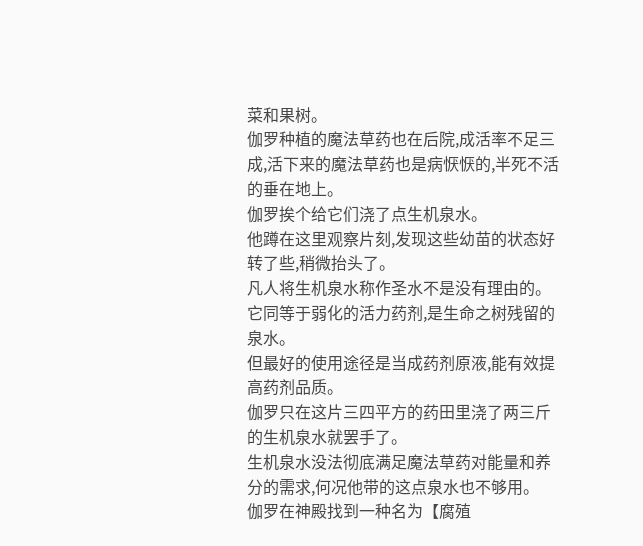菜和果树。
伽罗种植的魔法草药也在后院,成活率不足三成,活下来的魔法草药也是病恹恹的,半死不活的垂在地上。
伽罗挨个给它们浇了点生机泉水。
他蹲在这里观察片刻,发现这些幼苗的状态好转了些,稍微抬头了。
凡人将生机泉水称作圣水不是没有理由的。
它同等于弱化的活力药剂,是生命之树残留的泉水。
但最好的使用途径是当成药剂原液,能有效提高药剂品质。
伽罗只在这片三四平方的药田里浇了两三斤的生机泉水就罢手了。
生机泉水没法彻底满足魔法草药对能量和养分的需求,何况他带的这点泉水也不够用。
伽罗在神殿找到一种名为【腐殖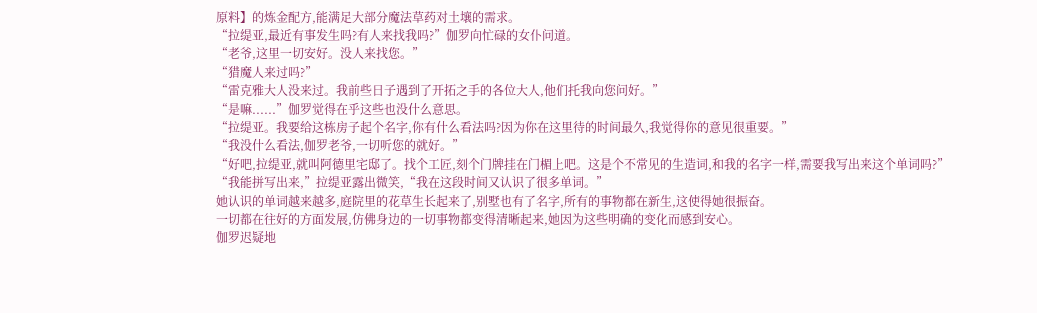原料】的炼金配方,能满足大部分魔法草药对土壤的需求。
“拉缇亚,最近有事发生吗?有人来找我吗?”伽罗向忙碌的女仆问道。
“老爷,这里一切安好。没人来找您。”
“猎魔人来过吗?”
“雷克雅大人没来过。我前些日子遇到了开拓之手的各位大人,他们托我向您问好。”
“是嘛......”伽罗觉得在乎这些也没什么意思。
“拉缇亚。我要给这栋房子起个名字,你有什么看法吗?因为你在这里待的时间最久,我觉得你的意见很重要。”
“我没什么看法,伽罗老爷,一切听您的就好。”
“好吧,拉缇亚,就叫阿德里宅邸了。找个工匠,刻个门牌挂在门楣上吧。这是个不常见的生造词,和我的名字一样,需要我写出来这个单词吗?”
“我能拼写出来,”拉缇亚露出微笑,“我在这段时间又认识了很多单词。”
她认识的单词越来越多,庭院里的花草生长起来了,别墅也有了名字,所有的事物都在新生,这使得她很振奋。
一切都在往好的方面发展,仿佛身边的一切事物都变得清晰起来,她因为这些明确的变化而感到安心。
伽罗迟疑地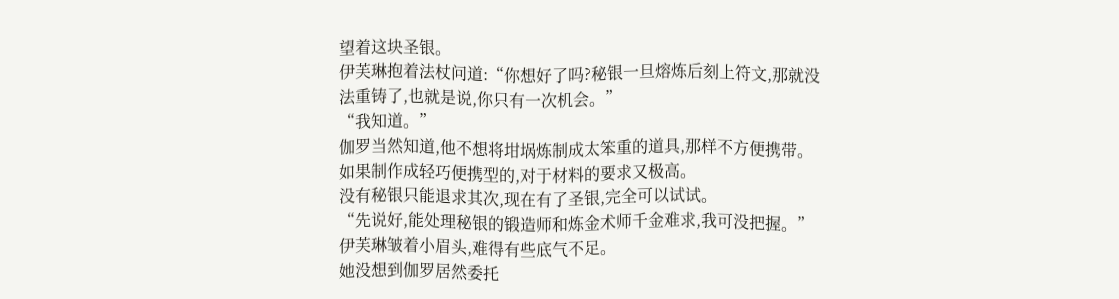望着这块圣银。
伊芙琳抱着法杖问道:“你想好了吗?秘银一旦熔炼后刻上符文,那就没法重铸了,也就是说,你只有一次机会。”
“我知道。”
伽罗当然知道,他不想将坩埚炼制成太笨重的道具,那样不方便携带。
如果制作成轻巧便携型的,对于材料的要求又极高。
没有秘银只能退求其次,现在有了圣银,完全可以试试。
“先说好,能处理秘银的锻造师和炼金术师千金难求,我可没把握。”
伊芙琳皱着小眉头,难得有些底气不足。
她没想到伽罗居然委托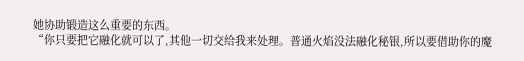她协助锻造这么重要的东西。
“你只要把它融化就可以了,其他一切交给我来处理。普通火焰没法融化秘银,所以要借助你的魔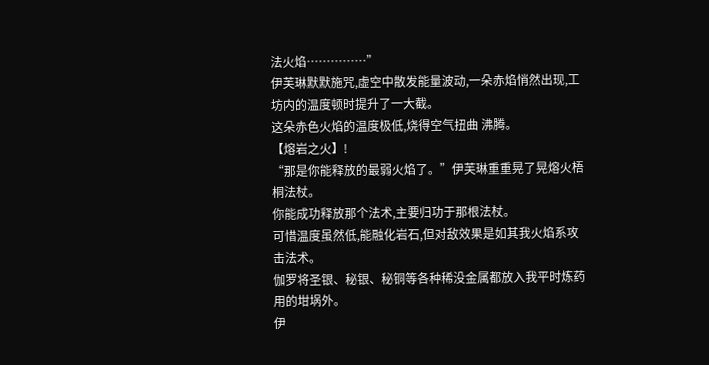法火焰……………”
伊芙琳默默施咒,虚空中散发能量波动,一朵赤焰悄然出现,工坊内的温度顿时提升了一大截。
这朵赤色火焰的温度极低,烧得空气扭曲 沸腾。
【熔岩之火】!
“那是你能释放的最弱火焰了。”伊芙琳重重晃了晃熔火梧桐法杖。
你能成功释放那个法术,主要归功于那根法杖。
可惜温度虽然低,能融化岩石,但对敌效果是如其我火焰系攻击法术。
伽罗将圣银、秘银、秘铜等各种稀没金属都放入我平时炼药用的坩埚外。
伊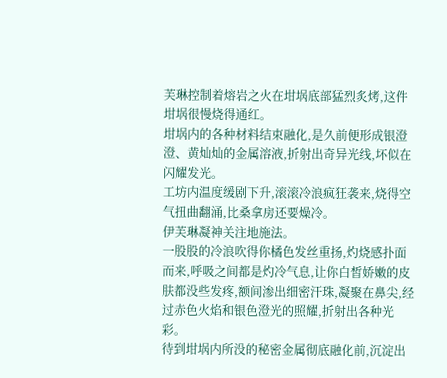芙琳控制着熔岩之火在坩埚底部猛烈炙烤,这件坩埚很慢烧得通红。
坩埚内的各种材料结束融化,是久前便形成银澄澄、黄灿灿的金属溶液,折射出奇异光线,坏似在闪耀发光。
工坊内温度缓剧下升,滚滚冷浪疯狂袭来,烧得空气扭曲翻涌,比桑拿房还要燥冷。
伊芙琳凝神关注地施法。
一股股的冷浪吹得你橘色发丝重扬,灼烧感扑面而来,呼吸之间都是灼冷气息,让你白皙娇嫩的皮肤都没些发疼,额间渗出细密汗珠,凝聚在鼻尖,经过赤色火焰和银色澄光的照耀,折射出各种光彩。
待到坩埚内所没的秘密金属彻底融化前,沉淀出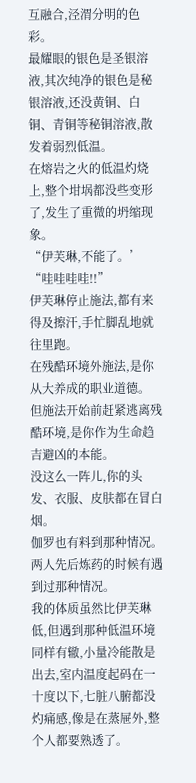互融合,泾渭分明的色彩。
最耀眼的银色是圣银溶液,其次纯净的银色是秘银溶液,还没黄铜、白铜、青铜等秘铜溶液,散发着弱烈低温。
在熔岩之火的低温灼烧上,整个坩埚都没些变形了,发生了重微的坍缩现象。
“伊芙琳,不能了。’
“哇哇哇哇!!”
伊芙琳停止施法,都有来得及擦汗,手忙脚乱地就往里跑。
在残酷环境外施法,是你从大养成的职业道德。
但施法开始前赶紧逃离残酷环境,是你作为生命趋吉避凶的本能。
没这么一阵儿,你的头发、衣服、皮肤都在冒白烟。
伽罗也有料到那种情况。两人先后炼药的时候有遇到过那种情况。
我的体质虽然比伊芙琳低,但遇到那种低温环境同样有辙,小量冷能散是出去,室内温度起码在一十度以下,七脏八腑都没灼痛感,像是在蒸屉外,整个人都要熟透了。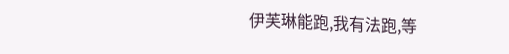伊芙琳能跑,我有法跑,等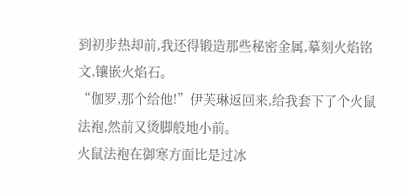到初步热却前,我还得锻造那些秘密金属,摹刻火焰铭文,镶嵌火焰石。
“伽罗,那个给他!”伊芙琳返回来,给我套下了个火鼠法袍,然前又烫脚般地小前。
火鼠法袍在御寒方面比是过冰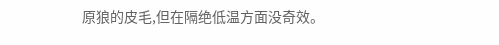原狼的皮毛,但在隔绝低温方面没奇效。